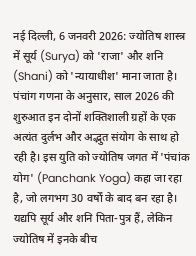नई दिल्ली, 6 जनवरी 2026: ज्योतिष शास्त्र में सूर्य (Surya) को 'राजा' और शनि (Shani) को 'न्यायाधीश' माना जाता है। पंचांग गणना के अनुसार, साल 2026 की शुरुआत इन दोनों शक्तिशाली ग्रहों के एक अत्यंत दुर्लभ और अद्भुत संयोग के साथ हो रही है। इस युति को ज्योतिष जगत में 'पंचांक योग' (Panchank Yoga) कहा जा रहा है, जो लगभग 30 वर्षों के बाद बन रहा है।
यद्यपि सूर्य और शनि पिता-पुत्र हैं, लेकिन ज्योतिष में इनके बीच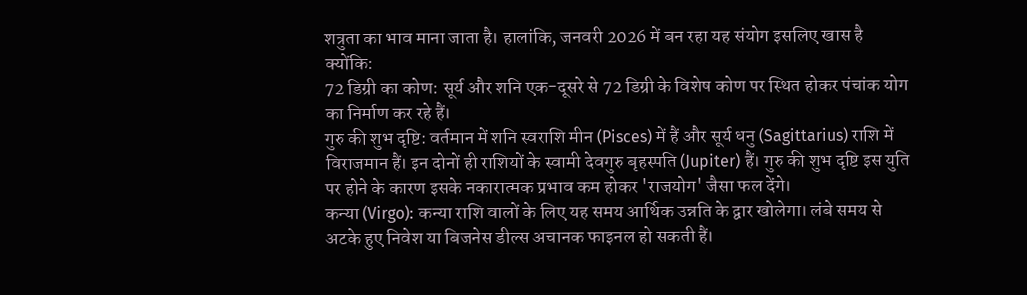शत्रुता का भाव माना जाता है। हालांकि, जनवरी 2026 में बन रहा यह संयोग इसलिए खास है क्योंकि:
72 डिग्री का कोण: सूर्य और शनि एक-दूसरे से 72 डिग्री के विशेष कोण पर स्थित होकर पंचांक योग का निर्माण कर रहे हैं।
गुरु की शुभ दृष्टि: वर्तमान में शनि स्वराशि मीन (Pisces) में हैं और सूर्य धनु (Sagittarius) राशि में विराजमान हैं। इन दोनों ही राशियों के स्वामी देवगुरु बृहस्पति (Jupiter) हैं। गुरु की शुभ दृष्टि इस युति पर होने के कारण इसके नकारात्मक प्रभाव कम होकर 'राजयोग' जैसा फल देंगे।
कन्या (Virgo): कन्या राशि वालों के लिए यह समय आर्थिक उन्नति के द्वार खोलेगा। लंबे समय से अटके हुए निवेश या बिजनेस डील्स अचानक फाइनल हो सकती हैं।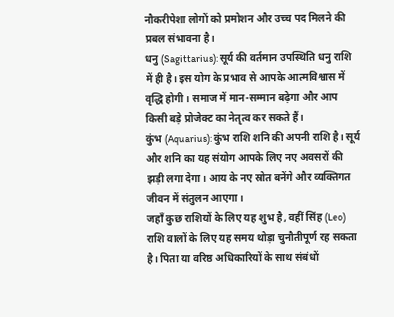नौकरीपेशा लोगों को प्रमोशन और उच्च पद मिलने की प्रबल संभावना है।
धनु (Sagittarius): सूर्य की वर्तमान उपस्थिति धनु राशि में ही है। इस योग के प्रभाव से आपके आत्मविश्वास में वृद्धि होगी। समाज में मान-सम्मान बढ़ेगा और आप किसी बड़े प्रोजेक्ट का नेतृत्व कर सकते हैं।
कुंभ (Aquarius): कुंभ राशि शनि की अपनी राशि है। सूर्य और शनि का यह संयोग आपके लिए नए अवसरों की झड़ी लगा देगा। आय के नए स्रोत बनेंगे और व्यक्तिगत जीवन में संतुलन आएगा।
जहाँ कुछ राशियों के लिए यह शुभ है, वहीं सिंह (Leo) राशि वालों के लिए यह समय थोड़ा चुनौतीपूर्ण रह सकता है। पिता या वरिष्ठ अधिकारियों के साथ संबंधों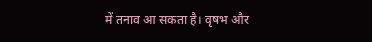में तनाव आ सकता है। वृषभ और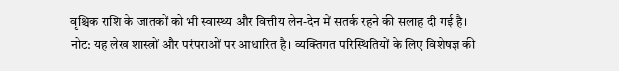वृश्चिक राशि के जातकों को भी स्वास्थ्य और वित्तीय लेन-देन में सतर्क रहने की सलाह दी गई है।
नोट: यह लेख शास्त्रों और परंपराओं पर आधारित है। व्यक्तिगत परिस्थितियों के लिए विशेषज्ञ की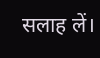सलाह लें।